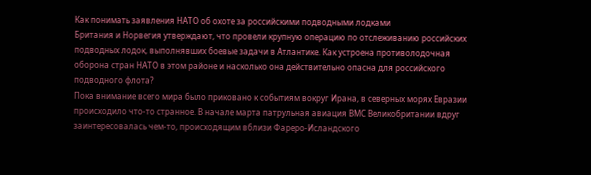Как понимать заявления НАТО об охоте за российскими подводными лодками
Британия и Норвегия утверждают, что провели крупную операцию по отслеживанию российских подводных лодок, выполнявших боевые задачи в Атлантике. Как устроена противолодочная оборона стран НАТО в этом районе и насколько она действительно опасна для российского подводного флота?
Пока внимание всего мира было приковано к событиям вокруг Ирана, в северных морях Евразии происходило что-то странное. В начале марта патрульная авиация ВМС Великобритании вдруг заинтересовалась чем-то, происходящим вблизи Фареро-Исландского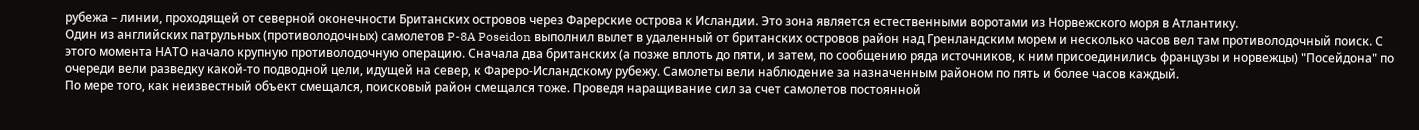рубежа – линии, проходящей от северной оконечности Британских островов через Фарерские острова к Исландии. Это зона является естественными воротами из Норвежского моря в Атлантику.
Один из английских патрульных (противолодочных) самолетов P-8A Poseidon выполнил вылет в удаленный от британских островов район над Гренландским морем и несколько часов вел там противолодочный поиск. С этого момента НАТО начало крупную противолодочную операцию. Сначала два британских (а позже вплоть до пяти, и затем, по сообщению ряда источников, к ним присоединились французы и норвежцы) "Посейдона" по очереди вели разведку какой-то подводной цели, идущей на север, к Фареро-Исландскому рубежу. Самолеты вели наблюдение за назначенным районом по пять и более часов каждый.
По мере того, как неизвестный объект смещался, поисковый район смещался тоже. Проведя наращивание сил за счет самолетов постоянной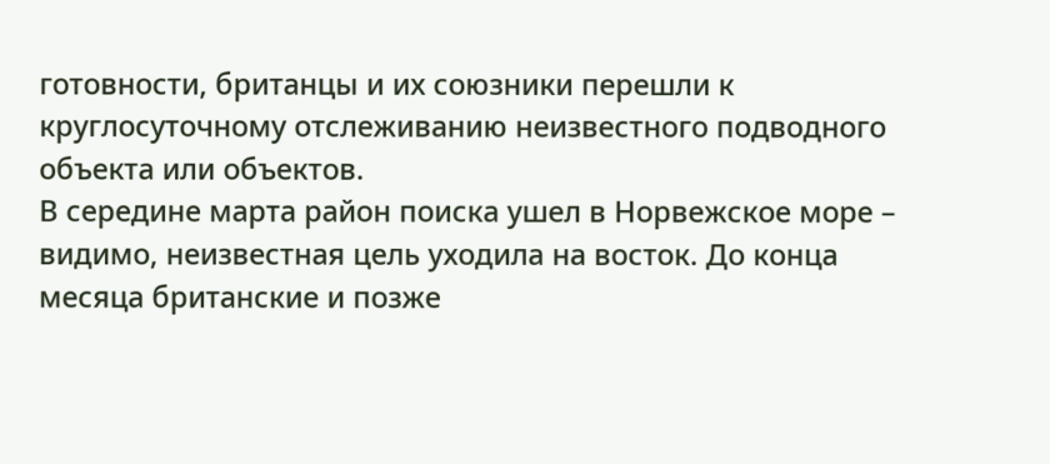готовности, британцы и их союзники перешли к круглосуточному отслеживанию неизвестного подводного объекта или объектов.
В середине марта район поиска ушел в Норвежское море – видимо, неизвестная цель уходила на восток. До конца месяца британские и позже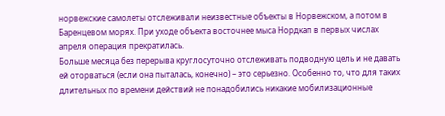норвежские самолеты отслеживали неизвестные объекты в Норвежском, а потом в Баренцевом морях. При уходе объекта восточнее мыса Нордкап в первых числах апреля операция прекратилась.
Больше месяца без перерыва круглосуточно отслеживать подводную цель и не давать ей оторваться (если она пыталась, конечно) – это серьезно. Особенно то, что для таких длительных по времени действий не понадобились никакие мобилизационные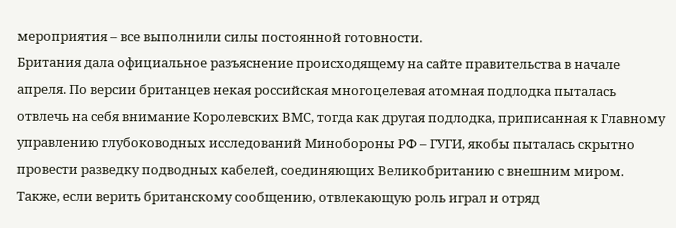мероприятия – все выполнили силы постоянной готовности.
Британия дала официальное разъяснение происходящему на сайте правительства в начале апреля. По версии британцев некая российская многоцелевая атомная подлодка пыталась отвлечь на себя внимание Королевских ВМС, тогда как другая подлодка, приписанная к Главному управлению глубоководных исследований Минобороны РФ – ГУГИ, якобы пыталась скрытно провести разведку подводных кабелей, соединяющих Великобританию с внешним миром. Также, если верить британскому сообщению, отвлекающую роль играл и отряд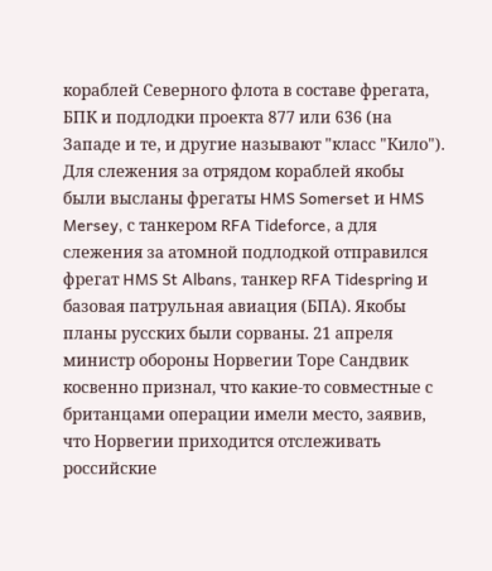кораблей Северного флота в составе фрегата, БПК и подлодки проекта 877 или 636 (на Западе и те, и другие называют "класс "Кило").
Для слежения за отрядом кораблей якобы были высланы фрегаты HMS Somerset и HMS Mersey, с танкером RFA Tideforce, а для слежения за атомной подлодкой отправился фрегат HMS St Albans, танкер RFA Tidespring и базовая патрульная авиация (БПА). Якобы планы русских были сорваны. 21 апреля министр обороны Норвегии Торе Сандвик косвенно признал, что какие-то совместные с британцами операции имели место, заявив, что Норвегии приходится отслеживать российские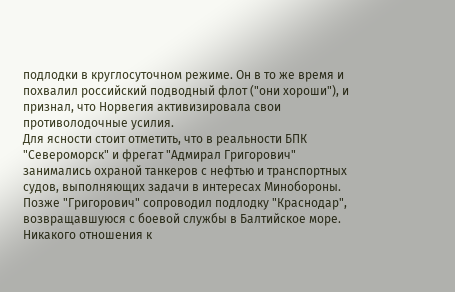подлодки в круглосуточном режиме. Он в то же время и похвалил российский подводный флот ("они хороши"), и признал, что Норвегия активизировала свои противолодочные усилия.
Для ясности стоит отметить, что в реальности БПК "Североморск" и фрегат "Адмирал Григорович" занимались охраной танкеров с нефтью и транспортных судов, выполняющих задачи в интересах Минобороны. Позже "Григорович" сопроводил подлодку "Краснодар", возвращавшуюся с боевой службы в Балтийское море. Никакого отношения к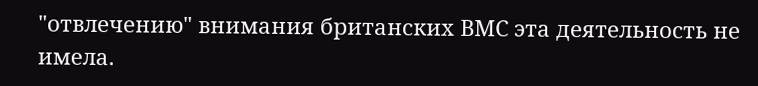"отвлечению" внимания британских ВМС эта деятельность не имела.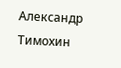Александр Тимохин